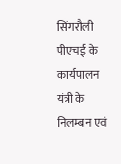सिंगरौली
पीएचई के कार्यपालन यंत्री के निलम्बन एवं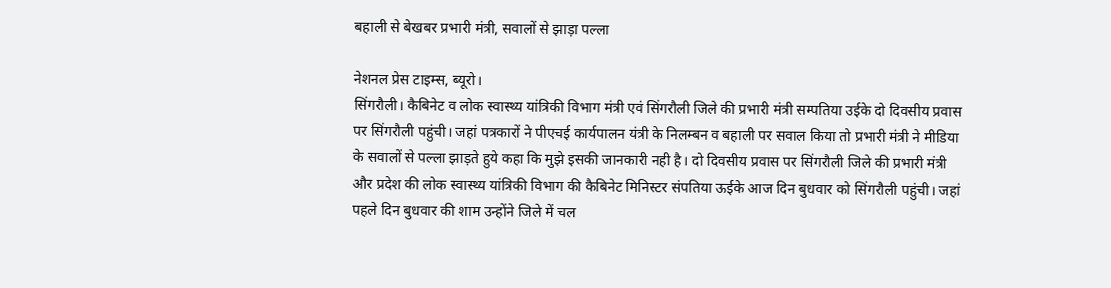बहाली से बेखबर प्रभारी मंत्री, सवालों से झाड़ा पल्ला

नेशनल प्रेस टाइम्स, ब्यूरो।
सिंगरौली। कैबिनेट व लोक स्वास्थ्य यांत्रिकी विभाग मंत्री एवं सिंगरौली जिले की प्रभारी मंत्री सम्पतिया उईके दो दिवसीय प्रवास पर सिंगरौली पहुंची। जहां पत्रकारों ने पीएचई कार्यपालन यंत्री के निलम्बन व बहाली पर सवाल किया तो प्रभारी मंत्री ने मीडिया के सवालों से पल्ला झाड़ते हुये कहा कि मुझे इसकी जानकारी नही है। दो दिवसीय प्रवास पर सिंगरौली जिले की प्रभारी मंत्री और प्रदेश की लोक स्वास्थ्य यांत्रिकी विभाग की कैबिनेट मिनिस्टर संपतिया ऊईके आज दिन बुधवार को सिंगरौली पहुंची। जहां पहले दिन बुधवार की शाम उन्होंने जिले में चल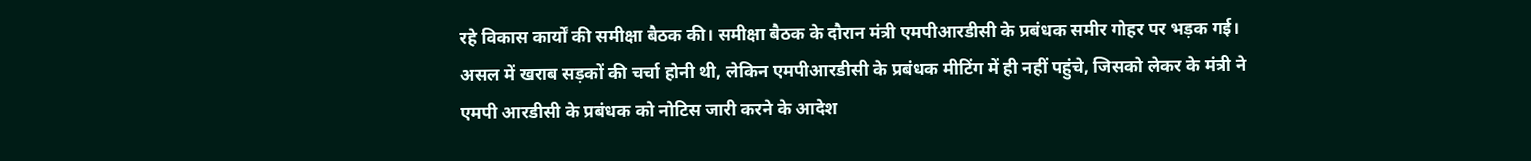रहे विकास कार्यों की समीक्षा बैठक की। समीक्षा बैठक के दौरान मंत्री एमपीआरडीसी के प्रबंधक समीर गोहर पर भड़क गई। असल में खराब सड़कों की चर्चा होनी थी, लेकिन एमपीआरडीसी के प्रबंधक मीटिंग में ही नहीं पहुंचे, जिसको लेकर के मंत्री ने एमपी आरडीसी के प्रबंधक को नोटिस जारी करने के आदेश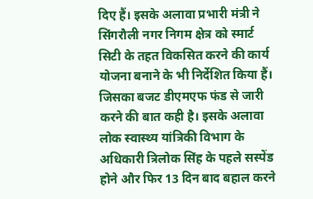दिए हैं। इसके अलावा प्रभारी मंत्री ने सिंगरौली नगर निगम क्षेत्र को स्मार्ट सिटी के तहत विकसित करने की कार्य योजना बनाने के भी निर्देशित किया हैं। जिसका बजट डीएमएफ फंड से जारी करने की बात कही है। इसके अलावा लोक स्वास्थ्य यांत्रिकी विभाग के अधिकारी त्रिलोक सिंह के पहले सस्पेंड होने और फिर 13 दिन बाद बहाल करने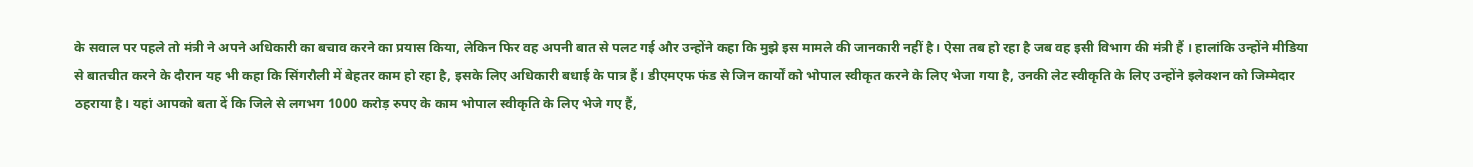के सवाल पर पहले तो मंत्री ने अपने अधिकारी का बचाव करने का प्रयास किया, लेकिन फिर वह अपनी बात से पलट गई और उन्होंने कहा कि मुझे इस मामले की जानकारी नहीं है। ऐसा तब हो रहा है जब वह इसी विभाग की मंत्री हैं । हालांकि उन्होंने मीडिया से बातचीत करने के दौरान यह भी कहा कि सिंगरौली में बेहतर काम हो रहा है, इसके लिए अधिकारी बधाई के पात्र हैं। डीएमएफ फंड से जिन कार्यों को भोपाल स्वीकृत करने के लिए भेजा गया है, उनकी लेट स्वीकृति के लिए उन्होंने इलेक्शन को जिम्मेदार ठहराया है। यहां आपको बता दें कि जिले से लगभग 1000 करोड़ रुपए के काम भोपाल स्वीकृति के लिए भेजे गए हैं,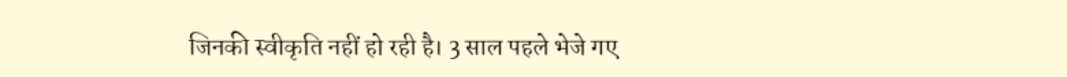जिनकी स्वीकृति नहीं हो रही है। 3 साल पहले भेजे गए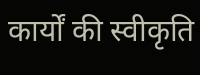कार्यों की स्वीकृति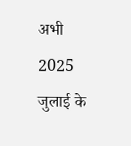अभी 2025 जुलाई के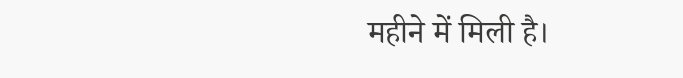महीने में मिली है।